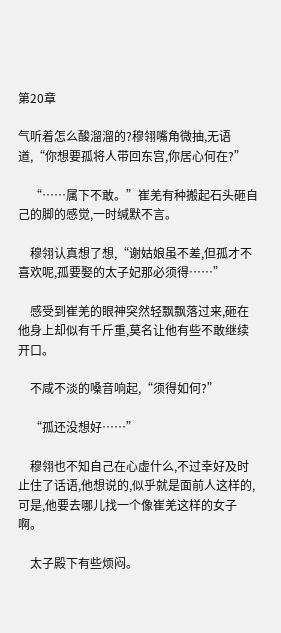第20章

气听着怎么酸溜溜的?穆翎嘴角微抽,无语道,“你想要孤将人带回东宫,你居心何在?”

    “……属下不敢。”崔羌有种搬起石头砸自己的脚的感觉,一时缄默不言。

    穆翎认真想了想,“谢姑娘虽不差,但孤才不喜欢呢,孤要娶的太子妃那必须得……”

    感受到崔羌的眼神突然轻飘飘落过来,砸在他身上却似有千斤重,莫名让他有些不敢继续开口。

    不咸不淡的嗓音响起,“须得如何?”

    “孤还没想好……”

    穆翎也不知自己在心虚什么,不过幸好及时止住了话语,他想说的,似乎就是面前人这样的,可是,他要去哪儿找一个像崔羌这样的女子啊。

    太子殿下有些烦闷。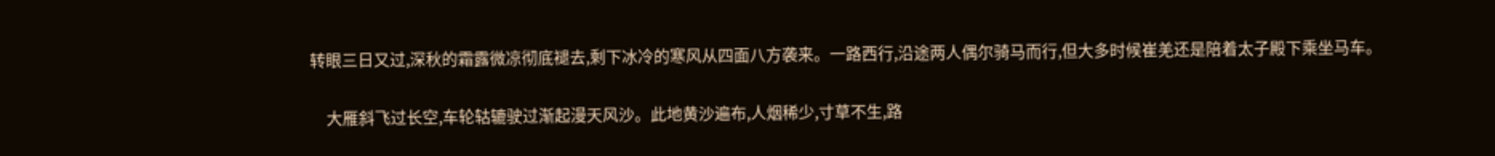转眼三日又过,深秋的霜露微凉彻底褪去,剩下冰冷的寒风从四面八方袭来。一路西行,沿途两人偶尔骑马而行,但大多时候崔羌还是陪着太子殿下乘坐马车。

    大雁斜飞过长空,车轮轱辘驶过渐起漫天风沙。此地黄沙遍布,人烟稀少,寸草不生,路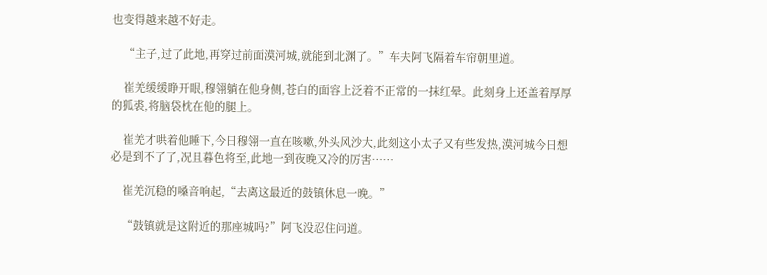也变得越来越不好走。

    “主子,过了此地,再穿过前面漠河城,就能到北渊了。”车夫阿飞隔着车帘朝里道。

    崔羌缓缓睁开眼,穆翎躺在他身侧,苍白的面容上泛着不正常的一抹红晕。此刻身上还盖着厚厚的狐裘,将脑袋枕在他的腿上。

    崔羌才哄着他睡下,今日穆翎一直在咳嗽,外头风沙大,此刻这小太子又有些发热,漠河城今日想必是到不了了,况且暮色将至,此地一到夜晚又冷的厉害……

    崔羌沉稳的嗓音响起,“去离这最近的鼓镇休息一晚。”

    “鼓镇就是这附近的那座城吗?”阿飞没忍住问道。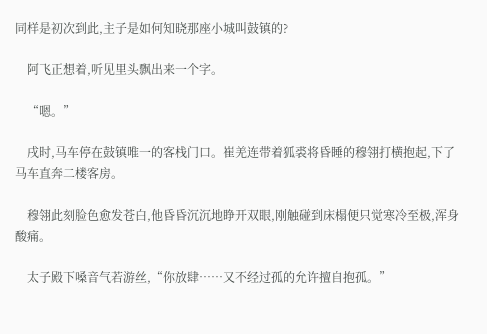同样是初次到此,主子是如何知晓那座小城叫鼓镇的?

    阿飞正想着,听见里头飘出来一个字。

    “嗯。”

    戌时,马车停在鼓镇唯一的客栈门口。崔羌连带着狐裘将昏睡的穆翎打横抱起,下了马车直奔二楼客房。

    穆翎此刻脸色愈发苍白,他昏昏沉沉地睁开双眼,刚触碰到床榻便只觉寒冷至极,浑身酸痛。

    太子殿下嗓音气若游丝,“你放肆……又不经过孤的允许擅自抱孤。”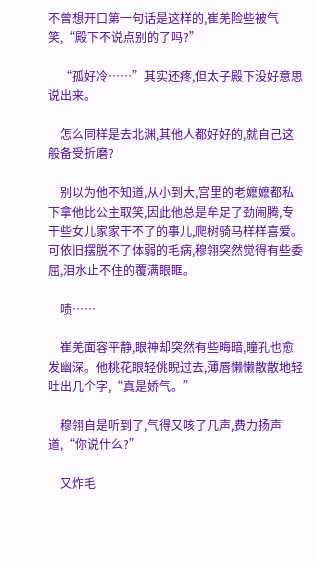不曾想开口第一句话是这样的,崔羌险些被气笑,“殿下不说点别的了吗?”

    “孤好冷……”其实还疼,但太子殿下没好意思说出来。

    怎么同样是去北渊,其他人都好好的,就自己这般备受折磨?

    别以为他不知道,从小到大,宫里的老嬷嬷都私下拿他比公主取笑,因此他总是牟足了劲闹腾,专干些女儿家家干不了的事儿,爬树骑马样样喜爱。可依旧摆脱不了体弱的毛病,穆翎突然觉得有些委屈,泪水止不住的覆满眼眶。

    啧……

    崔羌面容平静,眼神却突然有些晦暗,瞳孔也愈发幽深。他桃花眼轻佻睨过去,薄唇懒懒散散地轻吐出几个字,“真是娇气。”

    穆翎自是听到了,气得又咳了几声,费力扬声道,“你说什么?”

    又炸毛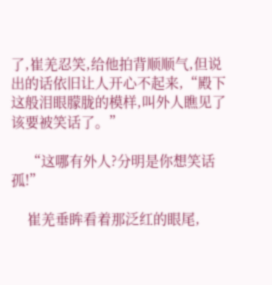了,崔羌忍笑,给他拍背顺顺气,但说出的话依旧让人开心不起来,“殿下这般泪眼朦胧的模样,叫外人瞧见了该要被笑话了。”

    “这哪有外人?分明是你想笑话孤!”

    崔羌垂眸看着那泛红的眼尾,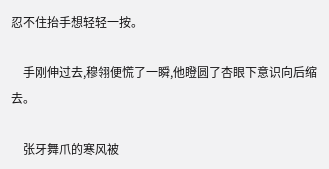忍不住抬手想轻轻一按。

    手刚伸过去,穆翎便慌了一瞬,他瞪圆了杏眼下意识向后缩去。

    张牙舞爪的寒风被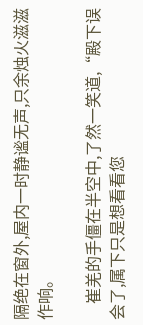隔绝在窗外,屋内一时静谧无声,只余烛火滋滋作响。

    崔羌的手僵在半空中,了然一笑道,“殿下误会了,属下只是想看看您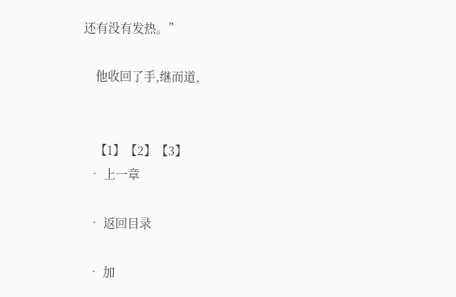还有没有发热。”

    他收回了手,继而道,


    【1】【2】【3】
  • 上一章

  • 返回目录

  • 加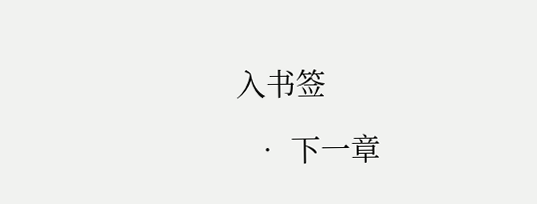入书签

  • 下一章